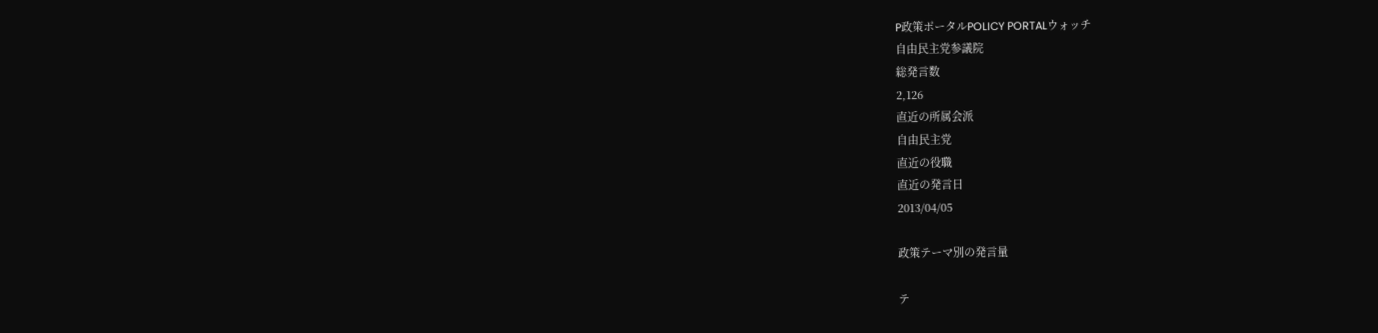P政策ポータルPOLICY PORTALウォッチ
自由民主党参議院
総発言数
2,126
直近の所属会派
自由民主党
直近の役職
直近の発言日
2013/04/05

政策テーマ別の発言量

テ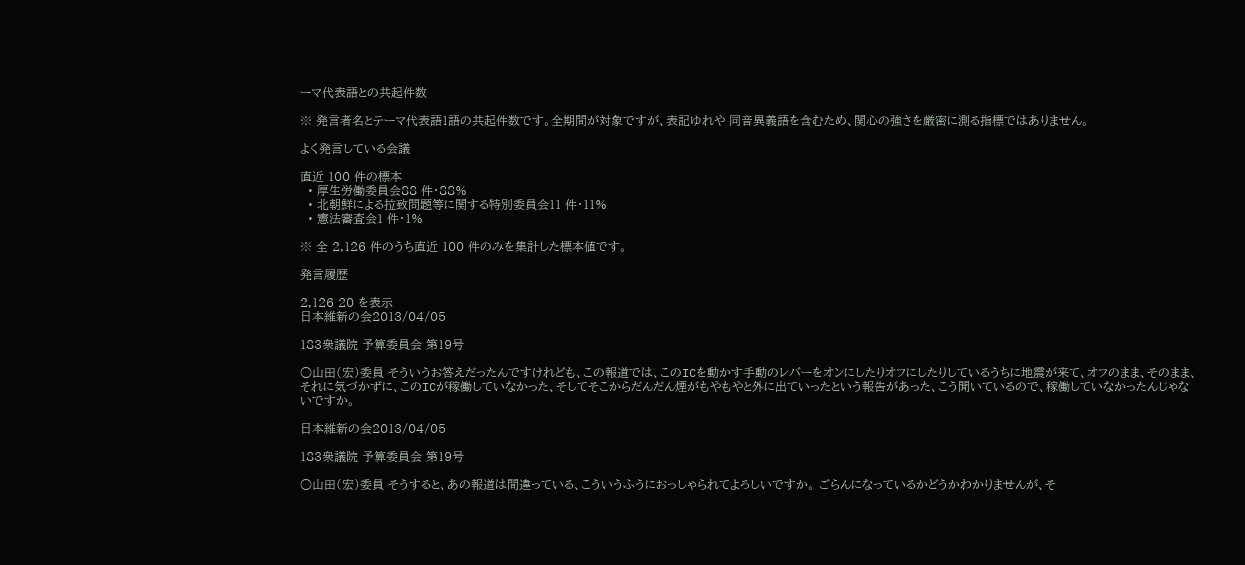ーマ代表語との共起件数

※ 発言者名とテーマ代表語1語の共起件数です。全期間が対象ですが、表記ゆれや 同音異義語を含むため、関心の強さを厳密に測る指標ではありません。

よく発言している会議

直近 100 件の標本
  • 厚生労働委員会88 件・88%
  • 北朝鮮による拉致問題等に関する特別委員会11 件・11%
  • 憲法審査会1 件・1%

※ 全 2,126 件のうち直近 100 件のみを集計した標本値です。

発言履歴

2,126 20 を表示
日本維新の会2013/04/05

183衆議院 予算委員会 第19号

○山田(宏)委員 そういうお答えだったんですけれども、この報道では、このICを動かす手動のレバーをオンにしたりオフにしたりしているうちに地震が来て、オフのまま、そのまま、それに気づかずに、このICが稼働していなかった、そしてそこからだんだん煙がもやもやと外に出ていったという報告があった、こう聞いているので、稼働していなかったんじゃないですか。

日本維新の会2013/04/05

183衆議院 予算委員会 第19号

○山田(宏)委員 そうすると、あの報道は間違っている、こういうふうにおっしゃられてよろしいですか。 ごらんになっているかどうかわかりませんが、そ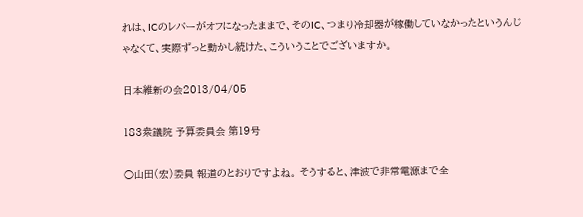れは、ICのレバーがオフになったままで、そのIC、つまり冷却器が稼働していなかったというんじゃなくて、実際ずっと動かし続けた、こういうことでございますか。

日本維新の会2013/04/05

183衆議院 予算委員会 第19号

○山田(宏)委員 報道のとおりですよね。 そうすると、津波で非常電源まで全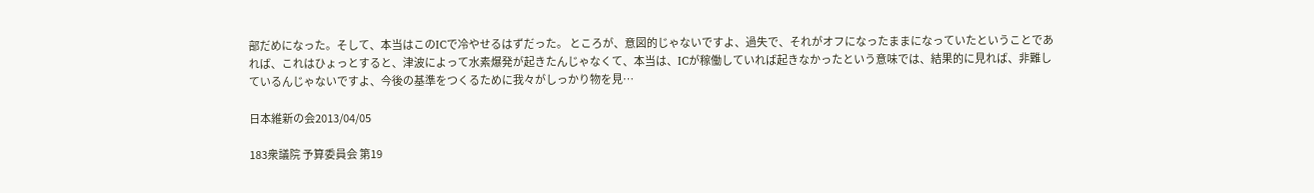部だめになった。そして、本当はこのICで冷やせるはずだった。 ところが、意図的じゃないですよ、過失で、それがオフになったままになっていたということであれば、これはひょっとすると、津波によって水素爆発が起きたんじゃなくて、本当は、ICが稼働していれば起きなかったという意味では、結果的に見れば、非難しているんじゃないですよ、今後の基準をつくるために我々がしっかり物を見…

日本維新の会2013/04/05

183衆議院 予算委員会 第19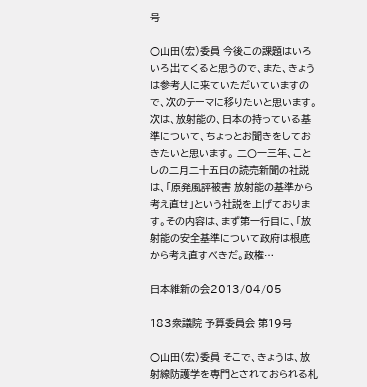号

○山田(宏)委員 今後この課題はいろいろ出てくると思うので、また、きょうは参考人に来ていただいていますので、次のテーマに移りたいと思います。 次は、放射能の、日本の持っている基準について、ちょっとお聞きをしておきたいと思います。 二〇一三年、ことしの二月二十五日の読売新聞の社説は、「原発風評被害 放射能の基準から考え直せ」という社説を上げております。その内容は、まず第一行目に、「放射能の安全基準について政府は根底から考え直すべきだ。政権…

日本維新の会2013/04/05

183衆議院 予算委員会 第19号

○山田(宏)委員 そこで、きょうは、放射線防護学を専門とされておられる札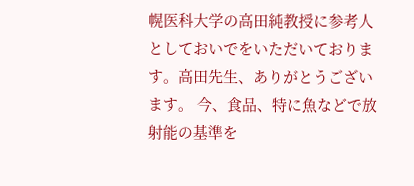幌医科大学の高田純教授に参考人としておいでをいただいております。高田先生、ありがとうございます。 今、食品、特に魚などで放射能の基準を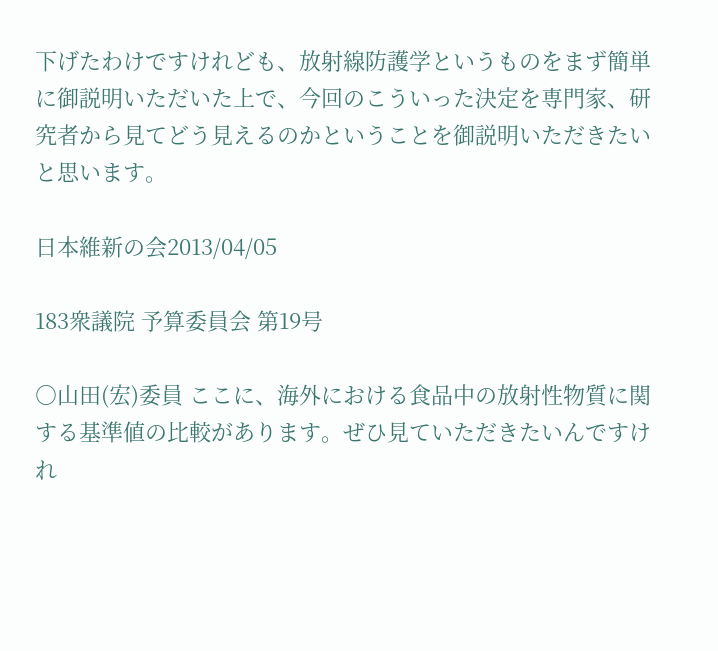下げたわけですけれども、放射線防護学というものをまず簡単に御説明いただいた上で、今回のこういった決定を専門家、研究者から見てどう見えるのかということを御説明いただきたいと思います。

日本維新の会2013/04/05

183衆議院 予算委員会 第19号

○山田(宏)委員 ここに、海外における食品中の放射性物質に関する基準値の比較があります。ぜひ見ていただきたいんですけれ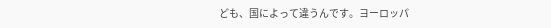ども、国によって違うんです。ヨーロッパ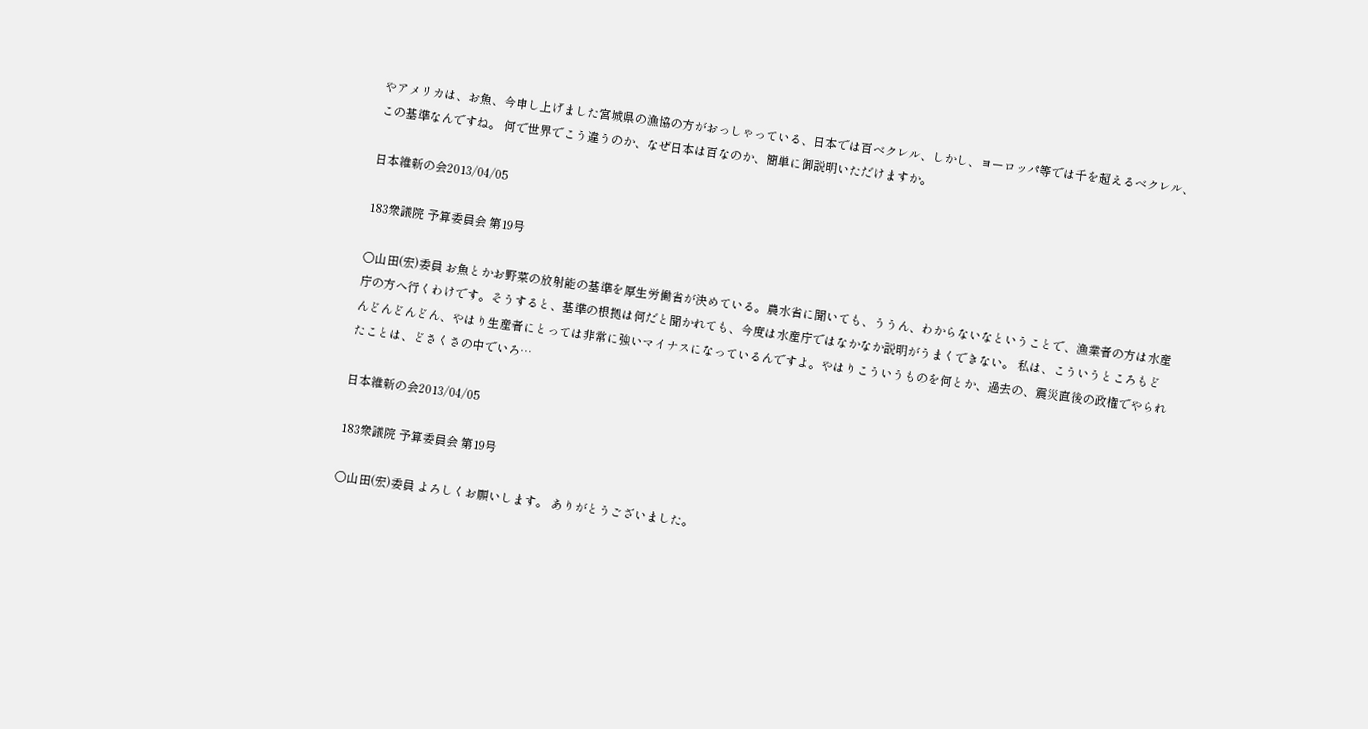やアメリカは、お魚、今申し上げました宮城県の漁協の方がおっしゃっている、日本では百ベクレル、しかし、ヨーロッパ等では千を超えるベクレル、この基準なんですね。 何で世界でこう違うのか、なぜ日本は百なのか、簡単に御説明いただけますか。

日本維新の会2013/04/05

183衆議院 予算委員会 第19号

○山田(宏)委員 お魚とかお野菜の放射能の基準を厚生労働省が決めている。農水省に聞いても、ううん、わからないなということで、漁業者の方は水産庁の方へ行くわけです。そうすると、基準の根拠は何だと聞かれても、今度は水産庁ではなかなか説明がうまくできない。 私は、こういうところもどんどんどんどん、やはり生産者にとっては非常に強いマイナスになっているんですよ。やはりこういうものを何とか、過去の、震災直後の政権でやられたことは、どさくさの中でいろ…

日本維新の会2013/04/05

183衆議院 予算委員会 第19号

○山田(宏)委員 よろしくお願いします。 ありがとうございました。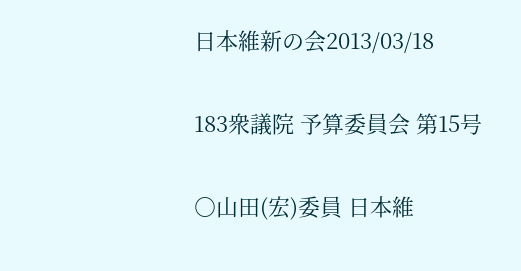日本維新の会2013/03/18

183衆議院 予算委員会 第15号

○山田(宏)委員 日本維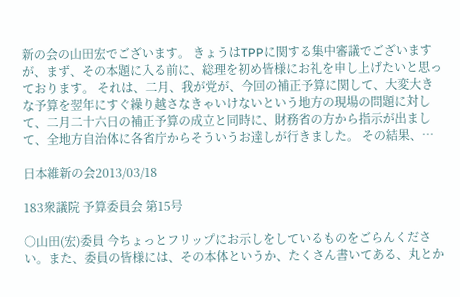新の会の山田宏でございます。 きょうはTPPに関する集中審議でございますが、まず、その本題に入る前に、総理を初め皆様にお礼を申し上げたいと思っております。 それは、二月、我が党が、今回の補正予算に関して、大変大きな予算を翌年にすぐ繰り越さなきゃいけないという地方の現場の問題に対して、二月二十六日の補正予算の成立と同時に、財務省の方から指示が出まして、全地方自治体に各省庁からそういうお達しが行きました。 その結果、…

日本維新の会2013/03/18

183衆議院 予算委員会 第15号

○山田(宏)委員 今ちょっとフリップにお示しをしているものをごらんください。また、委員の皆様には、その本体というか、たくさん書いてある、丸とか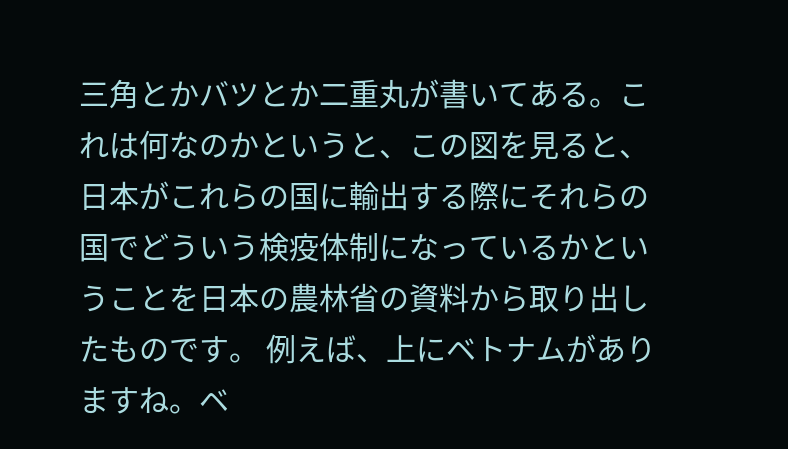三角とかバツとか二重丸が書いてある。これは何なのかというと、この図を見ると、日本がこれらの国に輸出する際にそれらの国でどういう検疫体制になっているかということを日本の農林省の資料から取り出したものです。 例えば、上にベトナムがありますね。ベ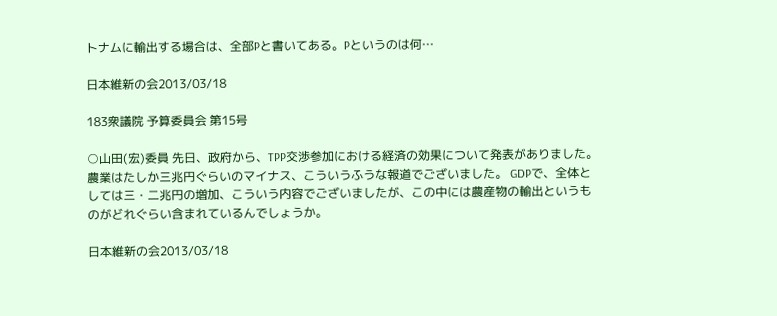トナムに輸出する場合は、全部Pと書いてある。Pというのは何…

日本維新の会2013/03/18

183衆議院 予算委員会 第15号

○山田(宏)委員 先日、政府から、TPP交渉参加における経済の効果について発表がありました。農業はたしか三兆円ぐらいのマイナス、こういうふうな報道でございました。 GDPで、全体としては三・二兆円の増加、こういう内容でございましたが、この中には農産物の輸出というものがどれぐらい含まれているんでしょうか。

日本維新の会2013/03/18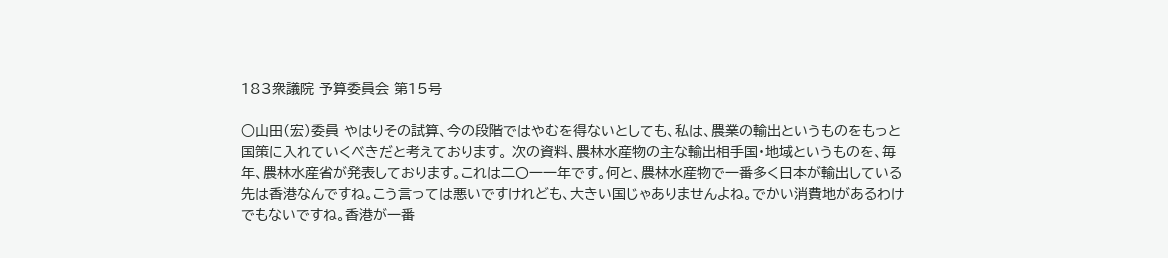183衆議院 予算委員会 第15号

○山田(宏)委員 やはりその試算、今の段階ではやむを得ないとしても、私は、農業の輸出というものをもっと国策に入れていくべきだと考えております。 次の資料、農林水産物の主な輸出相手国・地域というものを、毎年、農林水産省が発表しております。これは二〇一一年です。何と、農林水産物で一番多く日本が輸出している先は香港なんですね。こう言っては悪いですけれども、大きい国じゃありませんよね。でかい消費地があるわけでもないですね。香港が一番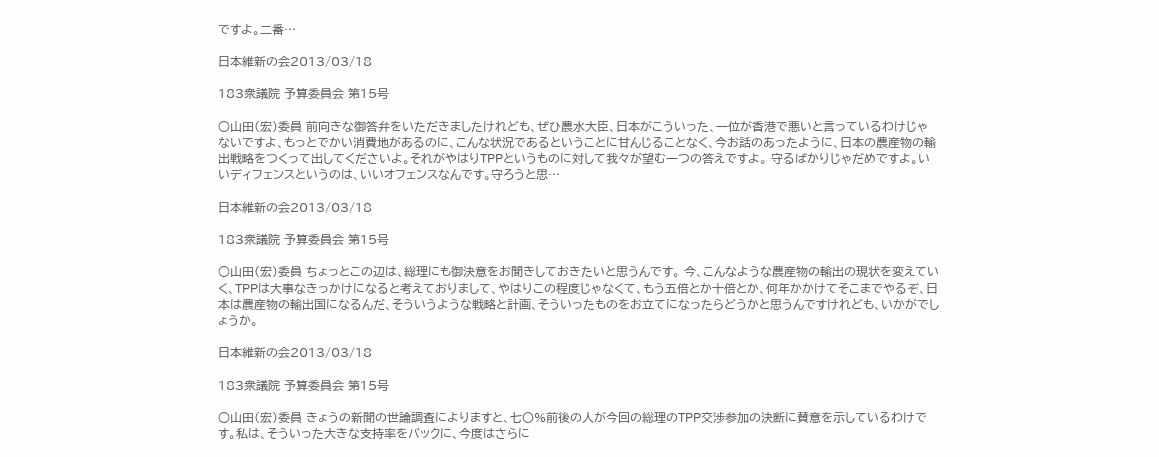ですよ。二番…

日本維新の会2013/03/18

183衆議院 予算委員会 第15号

○山田(宏)委員 前向きな御答弁をいただきましたけれども、ぜひ農水大臣、日本がこういった、一位が香港で悪いと言っているわけじゃないですよ、もっとでかい消費地があるのに、こんな状況であるということに甘んじることなく、今お話のあったように、日本の農産物の輸出戦略をつくって出してくださいよ。それがやはりTPPというものに対して我々が望む一つの答えですよ。 守るばかりじゃだめですよ。いいディフェンスというのは、いいオフェンスなんです。守ろうと思…

日本維新の会2013/03/18

183衆議院 予算委員会 第15号

○山田(宏)委員 ちょっとこの辺は、総理にも御決意をお聞きしておきたいと思うんです。 今、こんなような農産物の輸出の現状を変えていく、TPPは大事なきっかけになると考えておりまして、やはりこの程度じゃなくて、もう五倍とか十倍とか、何年かかけてそこまでやるぞ、日本は農産物の輸出国になるんだ、そういうような戦略と計画、そういったものをお立てになったらどうかと思うんですけれども、いかがでしょうか。

日本維新の会2013/03/18

183衆議院 予算委員会 第15号

○山田(宏)委員 きょうの新聞の世論調査によりますと、七〇%前後の人が今回の総理のTPP交渉参加の決断に賛意を示しているわけです。私は、そういった大きな支持率をバックに、今度はさらに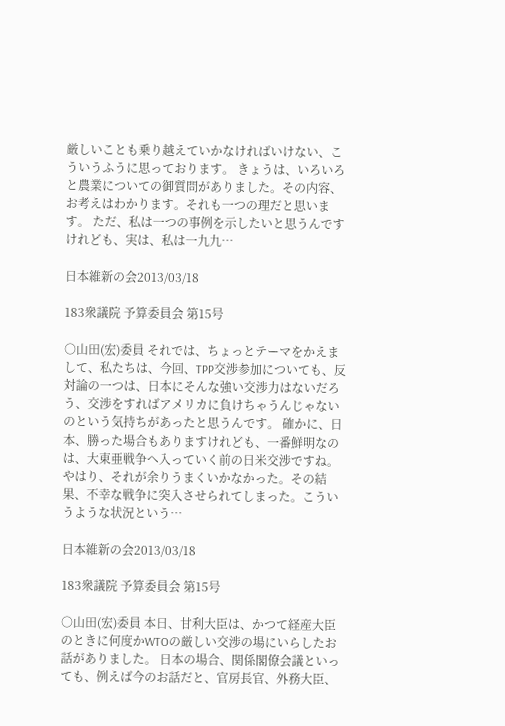厳しいことも乗り越えていかなければいけない、こういうふうに思っております。 きょうは、いろいろと農業についての御質問がありました。その内容、お考えはわかります。それも一つの理だと思います。 ただ、私は一つの事例を示したいと思うんですけれども、実は、私は一九九…

日本維新の会2013/03/18

183衆議院 予算委員会 第15号

○山田(宏)委員 それでは、ちょっとテーマをかえまして、私たちは、今回、TPP交渉参加についても、反対論の一つは、日本にそんな強い交渉力はないだろう、交渉をすればアメリカに負けちゃうんじゃないのという気持ちがあったと思うんです。 確かに、日本、勝った場合もありますけれども、一番鮮明なのは、大東亜戦争へ入っていく前の日米交渉ですね。やはり、それが余りうまくいかなかった。その結果、不幸な戦争に突入させられてしまった。こういうような状況という…

日本維新の会2013/03/18

183衆議院 予算委員会 第15号

○山田(宏)委員 本日、甘利大臣は、かつて経産大臣のときに何度かWTOの厳しい交渉の場にいらしたお話がありました。 日本の場合、関係閣僚会議といっても、例えば今のお話だと、官房長官、外務大臣、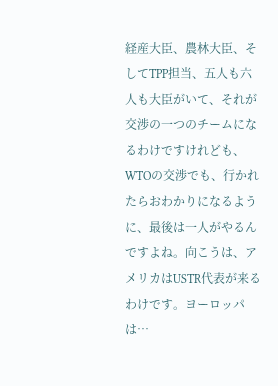経産大臣、農林大臣、そしてTPP担当、五人も六人も大臣がいて、それが交渉の一つのチームになるわけですけれども、WTOの交渉でも、行かれたらおわかりになるように、最後は一人がやるんですよね。向こうは、アメリカはUSTR代表が来るわけです。ヨーロッパは…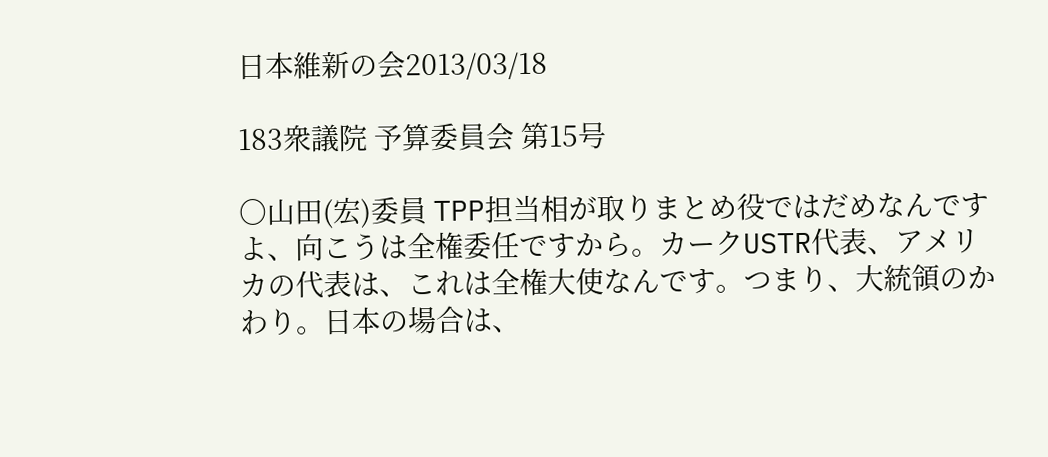日本維新の会2013/03/18

183衆議院 予算委員会 第15号

○山田(宏)委員 TPP担当相が取りまとめ役ではだめなんですよ、向こうは全権委任ですから。カークUSTR代表、アメリカの代表は、これは全権大使なんです。つまり、大統領のかわり。日本の場合は、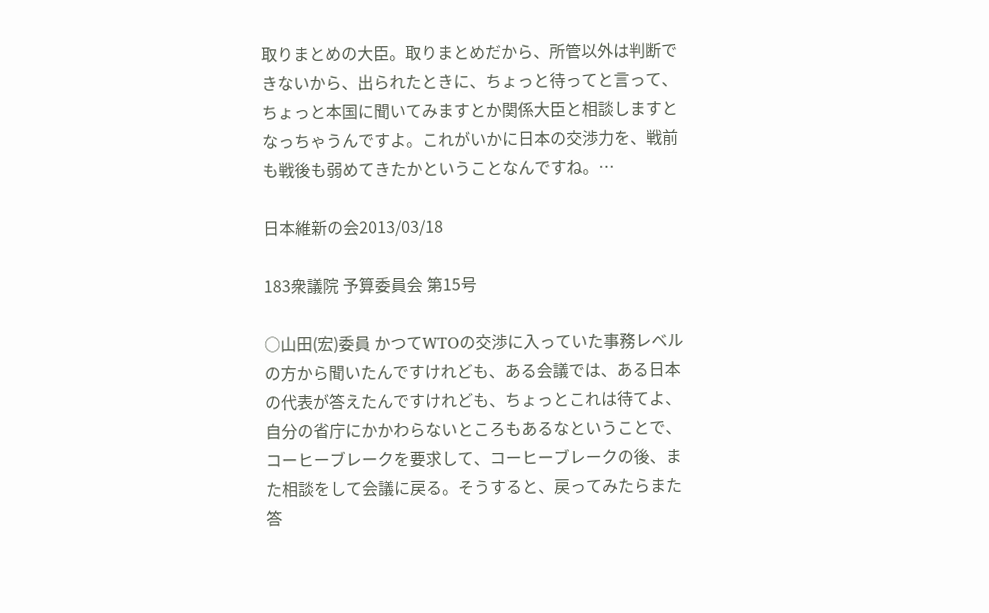取りまとめの大臣。取りまとめだから、所管以外は判断できないから、出られたときに、ちょっと待ってと言って、ちょっと本国に聞いてみますとか関係大臣と相談しますとなっちゃうんですよ。これがいかに日本の交渉力を、戦前も戦後も弱めてきたかということなんですね。…

日本維新の会2013/03/18

183衆議院 予算委員会 第15号

○山田(宏)委員 かつてWTOの交渉に入っていた事務レベルの方から聞いたんですけれども、ある会議では、ある日本の代表が答えたんですけれども、ちょっとこれは待てよ、自分の省庁にかかわらないところもあるなということで、コーヒーブレークを要求して、コーヒーブレークの後、また相談をして会議に戻る。そうすると、戻ってみたらまた答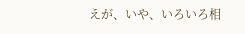えが、いや、いろいろ相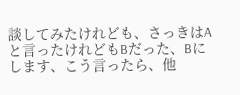談してみたけれども、さっきはAと言ったけれどもBだった、Bにします、こう言ったら、他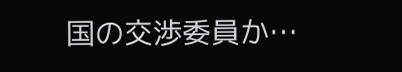国の交渉委員か…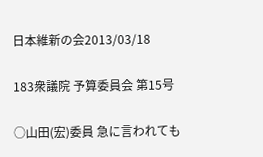日本維新の会2013/03/18

183衆議院 予算委員会 第15号

○山田(宏)委員 急に言われても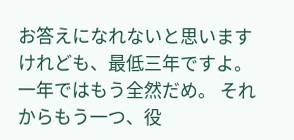お答えになれないと思いますけれども、最低三年ですよ。一年ではもう全然だめ。 それからもう一つ、役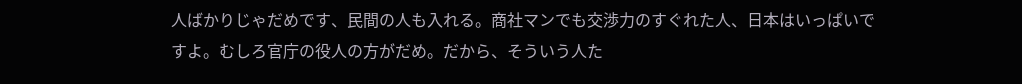人ばかりじゃだめです、民間の人も入れる。商社マンでも交渉力のすぐれた人、日本はいっぱいですよ。むしろ官庁の役人の方がだめ。だから、そういう人た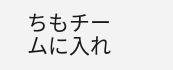ちもチームに入れ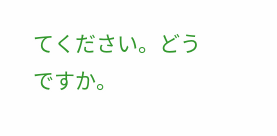てください。どうですか。